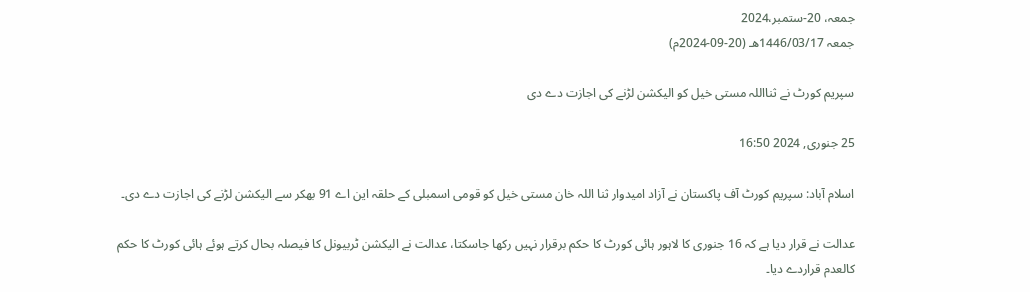جمعہ، 20-ستمبر،2024
جمعہ 1446/03/17هـ (20-09-2024م)

سپریم کورٹ نے ثنااللہ مستی خیل کو الیکشن لڑنے کی اجازت دے دی

25 جنوری, 2024 16:50

اسلام آباد: سپریم کورٹ آف پاکستان نے آزاد امیدوار ثنا اللہ خان مستی خیل کو قومی اسمبلی کے حلقہ این اے 91 بھکر سے الیکشن لڑنے کی اجازت دے دی۔

عدالت نے قرار دیا ہے کہ 16 جنوری کا لاہور ہائی کورٹ کا حکم برقرار نہیں رکھا جاسکتا، عدالت نے الیکشن ٹربیونل کا فیصلہ بحال کرتے ہوئے ہائی کورٹ کا حکم کالعدم قراردے دیا۔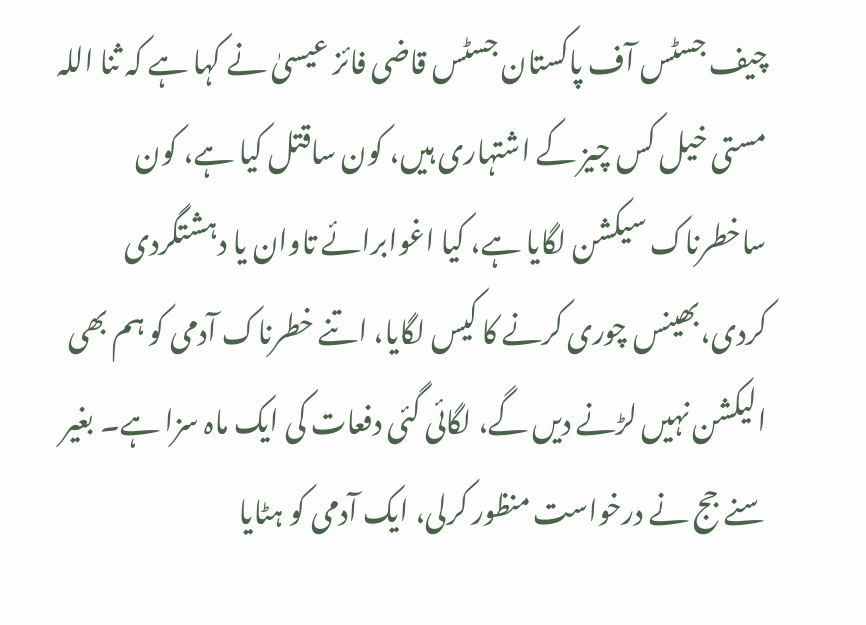چیف جسٹس آف پاکستان جسٹس قاضی فائز عیسیٰ نے کہا ہے کہ ثنا اللہ مستی خیل کس چیز کے اشتہاری ہیں، کون ساقتل کیا ہے، کون ساخطرناک سیکشن لگایا ہے، کیا اغوابرائے تاوان یا دہشتگردی کردی،بھینس چوری کرنے کا کیس لگایا، اتنے خطرناک آدمی کو ہم بھی الیکشن نہیں لڑنے دیں گے، لگائی گئی دفعات کی ایک ماہ سزا ہے۔ بغیر سنے جج نے درخواست منظور کرلی، ایک آدمی کو ہٹایا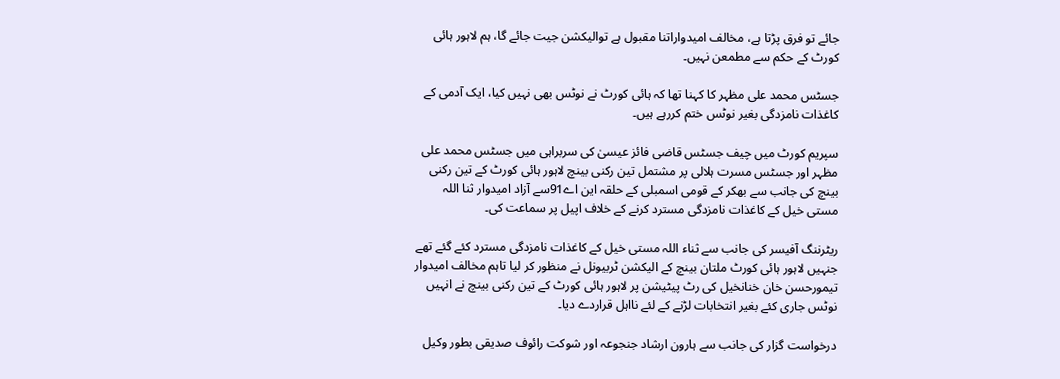جائے تو فرق پڑتا ہے، مخالف امیدواراتنا مقبول ہے توالیکشن جیت جائے گا، ہم لاہور ہائی کورٹ کے حکم سے مطمعن نہیں۔

جسٹس محمد علی مظہر کا کہنا تھا کہ ہائی کورٹ نے نوٹس بھی نہیں کیا، ایک آدمی کے کاغذات نامزدگی بغیر نوٹس ختم کررہے ہیں۔

سپریم کورٹ میں چیف جسٹس قاضی فائز عیسیٰ کی سربراہی میں جسٹس محمد علی مظہر اور جسٹس مسرت ہلالی پر مشتمل تین رکنی بینچ لاہور ہائی کورٹ کے تین رکنی بینچ کی جانب سے بھکر کے قومی اسمبلی کے حلقہ این اے91سے آزاد امیدوار ثنا اللہ مستی خیل کے کاغذات نامزدگی مسترد کرنے کے خلاف اپیل پر سماعت کی۔

ریٹرننگ آفیسر کی جانب سے ثناء اللہ مستی خیل کے کاغذات نامزدگی مسترد کئے گئے تھے جنہیں لاہور ہائی کورٹ ملتان بینچ کے الیکشن ٹربیونل نے منظور کر لیا تاہم مخالف امیدوار تیمورحسن خان خنانخیل کی رٹ پیٹیشن پر لاہور ہائی کورٹ کے تین رکنی بینچ نے انہیں نوٹس جاری کئے بغیر انتخابات لڑنے کے لئے نااہل قراردے دیا۔

درخواست گزار کی جانب سے ہارون ارشاد جنجوعہ اور شوکت رائوف صدیقی بطور وکیل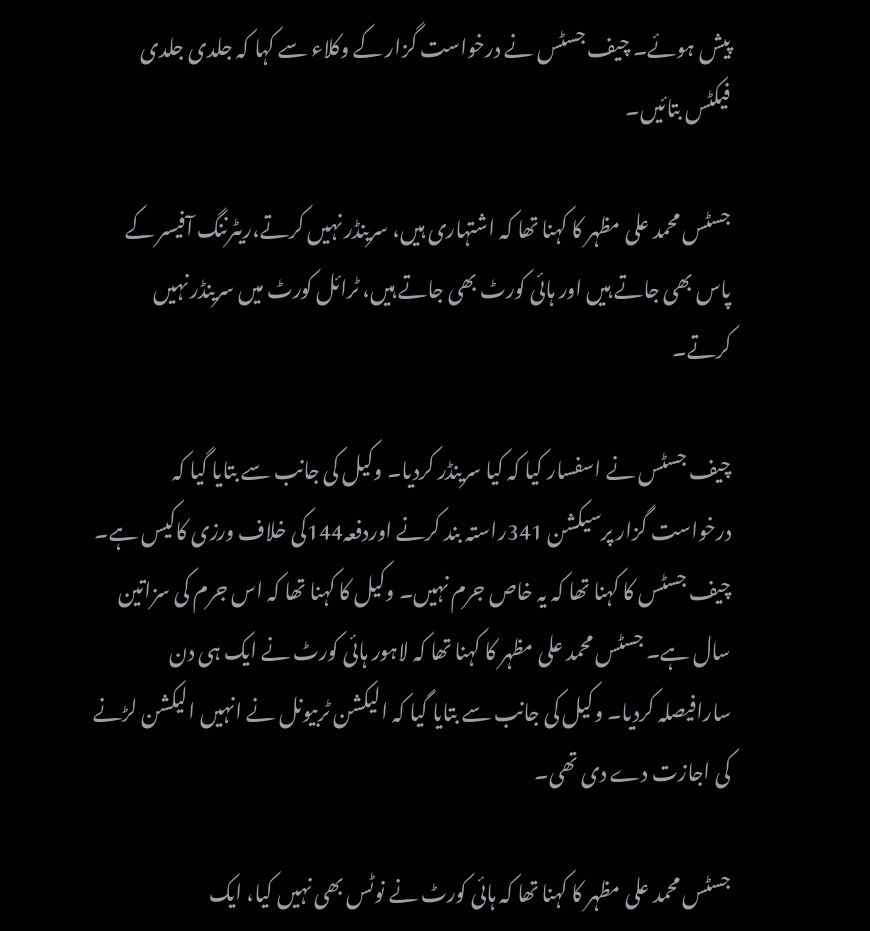پیش ہوئے۔ چیف جسٹس نے درخواست گزار کے وکلاء سے کہا کہ جلدی جلدی فیکٹس بتائیں۔

جسٹس محمد علی مظہر کا کہنا تھا کہ اشتہاری ہیں، سرینڈر نہیں کرتے،ریٹرننگ آفیسر کے پاس بھی جاتے ہیں اور ہائی کورٹ بھی جاتے ہیں، ٹرائل کورٹ میں سرینڈر نہیں کرتے۔

چیف جسٹس نے اسفسار کیا کہ کیا سرینڈر کردیا۔ وکیل کی جانب سے بتایا گیا کہ درخواست گزار پرسیکشن 341راستہ بند کرنے اوردفعہ144کی خلاف ورزی کاکیس ہے۔ چیف جسٹس کا کہنا تھا کہ یہ خاص جرم نہیں۔ وکیل کا کہنا تھا کہ اس جرم کی سزاتین سال ہے۔ جسٹس محمد علی مظہر کا کہنا تھا کہ لاہور ہائی کورٹ نے ایک ہی دن سارافیصلہ کردیا۔ وکیل کی جانب سے بتایا گیا کہ الیکشن ٹربیونل نے انہیں الیکشن لڑنے کی اجازت دے دی تھی۔

جسٹس محمد علی مظہر کا کہنا تھا کہ ہائی کورٹ نے نوٹس بھی نہیں کیا، ایک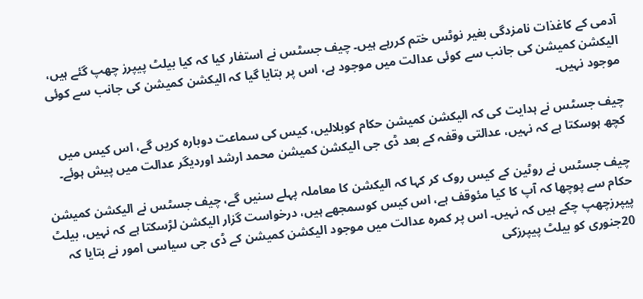آدمی کے کاغذات نامزدگی بغیر نوٹس ختم کررہے ہیں۔ چیف جسٹس نے استفار کیا کہ کیا بیلٹ پیپرز چھپ گئے ہیں، الیکشن کمیشن کی جانب سے کوئی عدالت میں موجود ہے، اس پر بتایا گیا کہ الیکشن کمیشن کی جانب سے کوئی موجود نہیں۔

چیف جسٹس نے ہدایت کی کہ الیکشن کمیشن حکام کوبلالیں، کیس کی سماعت دوبارہ کریں گے، اس کیس میں کچھ ہوسکتا ہے کہ نہیں، عدالتی وقفہ کے بعد ڈی جی الیکشن کمیشن محمد ارشد اوردیگر عدالت میں پیش ہوئے۔

چیف جسٹس نے روٹین کے کیس روک کر کہا کہ الیکشن کا معاملہ پہلے سنیں گے، چیف جسٹس نے الیکشن کمیشن حکام سے پوچھا کہ آپ کا کیا مئوقف ہے، اس کیس کوسمجھے ہیں، درخواست گزار الیکشن لڑسکتا ہے کہ نہیں، بیلٹ پیپرزچھپ چکے ہیں کہ نہیں۔ اس پر کمرہ عدالت میں موجود الیکشن کمیشن کے ڈی جی سیاسی امور نے بتایا کہ 20جنوری کو بیلٹ پیپرزکی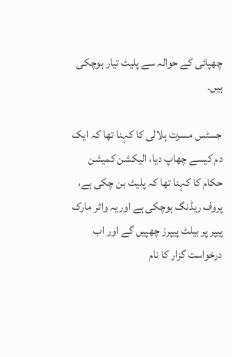چھپائی کے حوالہ سے پلیٹ تیار ہوچکی ہیں۔

جسٹس مسرت ہلالی کا کہنا تھا کہ ایک دم کیسے چھاپ دیا، الیکشن کمیشن حکام کا کہنا تھا کہ پلیٹ بن چکی ہے، پروف ریڈنگ ہوچکی ہے اوریہ واٹر مارک پیپر پر بیلٹ پیپرز چھپیں گے اور اب درخواست گزار کا نام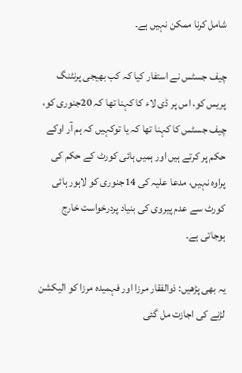شامل کرنا ممکن نہیں ہے۔

چیف جسٹس نے استفار کیا کہ کب بھیجی پرنٹنگ پریس کو، اس پر ڈی لاء کا کہنا تھا کہ 20جنوری کو، چیف جسٹس کا کہنا تھا کہ یا توکہیں کہ ہم آر اوکے حکم پر کرتے ہیں اور ہمیں ہائی کورٹ کے حکم کی پراوہ نہیں، مدعا علیہ کی 14جنوری کو لاہور ہائی کورٹ سے عدم پیروی کی بنیاد پردرخواست خارج ہوجاتی ہے۔

یہ بھی پڑھیں: ذوالفقار مرزا اور فہمیدہ مرزا کو الیکشن لڑنے کی اجازت مل گئی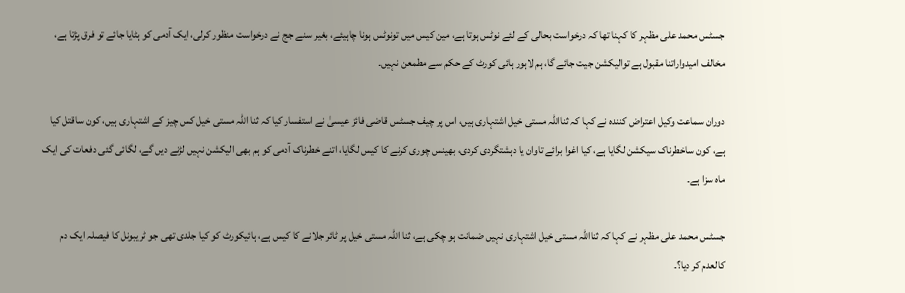جسٹس محمد علی مظہر کا کہنا تھا کہ درخواست بحالی کے لئے نوٹس ہوتا ہے، مین کیس میں تونوٹس ہونا چاہیئے، بغیر سنے جج نے درخواست منظور کرلی، ایک آدمی کو ہٹایا جائے تو فرق پڑتا ہے، مخالف امیدواراتنا مقبول ہے توالیکشن جیت جائے گا، ہم لاہور ہائی کورٹ کے حکم سے مطمعن نہیں۔

دوران سماعت وکیل اعتراض کنندہ نے کہا کہ ثنااللہ مستی خیل اشتہاری ہیں، اس پر چیف جسٹس قاضی فائز عیسیٰ نے استفسار کیا کہ ثنا اللہ مستی خیل کس چیز کے اشتہاری ہیں، کون ساقتل کیا ہے، کون ساخطرناک سیکشن لگایا ہے، کیا اغوا برائے تاوان یا دہشتگردی کردی، بھینس چوری کرنے کا کیس لگایا، اتنے خطرناک آدمی کو ہم بھی الیکشن نہیں لڑنے دیں گے، لگائی گئی دفعات کی ایک ماہ سزا ہے۔

جسٹس محمد علی مظہر نے کہا کہ ثنااللہ مستی خیل اشتہاری نہیں ضمانت ہو چکی ہے، ثنا اللہ مستی خیل پر ٹائر جلانے کا کیس ہے، ہائیکورٹ کو کیا جلدی تھی جو ٹریبونل کا فیصلہ ایک دم کالعدم کر دیا؟۔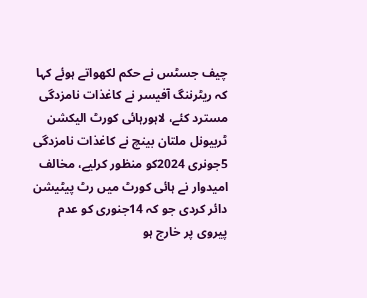چیف جسٹس نے حکم لکھواتے ہوئے کہا کہ ریٹرننگ آفیسر نے کاغذات نامزدگی مسترد کئے، لاہورہائی کورٹ الیکشن ٹربیونل ملتان بینچ نے کاغذات نامزدگی 5جونری 2024کو منظور کرلیے، مخالف امیدوار نے ہائی کورٹ میں رٹ پیٹیشن دائر کردی جو کہ 14جنوری کو عدم پیروی پر خارج ہو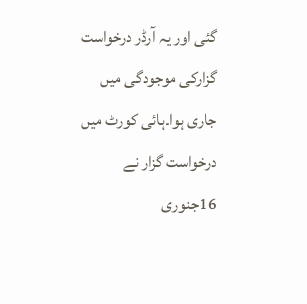گئی اور یہ آرڈر درخواست گزارکی موجودگی میں جاری ہوا۔ہائی کورٹ میں درخواست گزار نے 16جنوری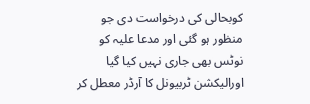کوبحالی کی درخواست دی جو منظور ہو گئی اور مدعا علیہ کو نوٹس بھی جاری نہیں کیا گیا اورالیکشن ٹربیونل کا آرڈر معطل کر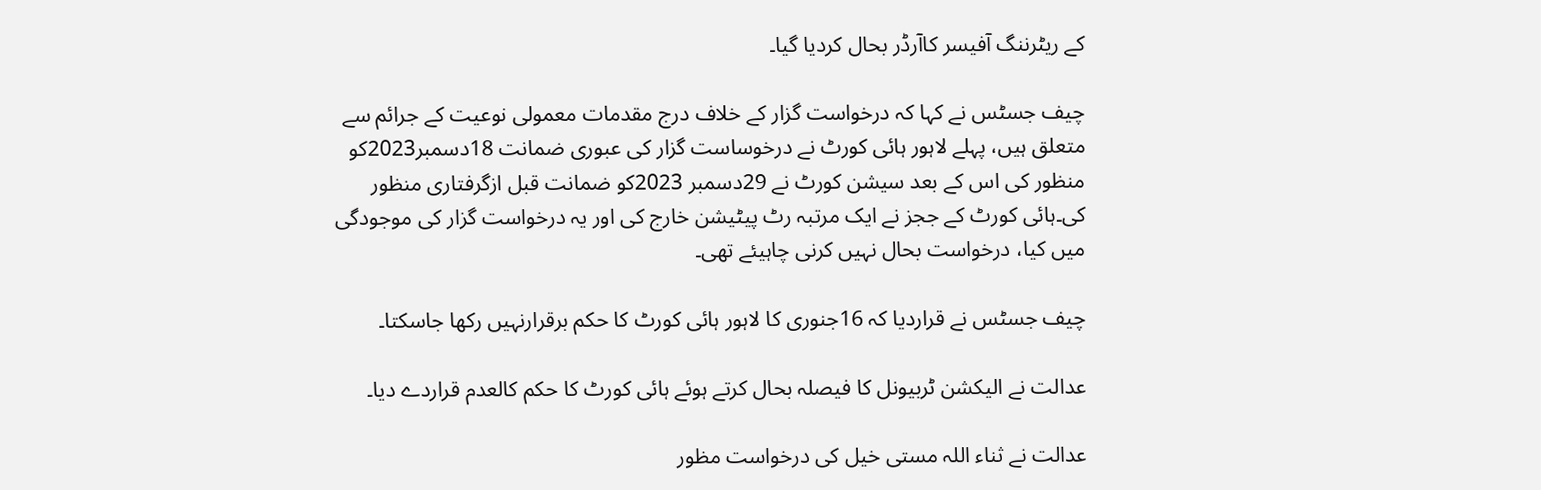کے ریٹرننگ آفیسر کاآرڈر بحال کردیا گیا۔

چیف جسٹس نے کہا کہ درخواست گزار کے خلاف درج مقدمات معمولی نوعیت کے جرائم سے متعلق ہیں، پہلے لاہور ہائی کورٹ نے درخوساست گزار کی عبوری ضمانت 18دسمبر2023کو منظور کی اس کے بعد سیشن کورٹ نے 29دسمبر 2023کو ضمانت قبل ازگرفتاری منظور کی۔ہائی کورٹ کے ججز نے ایک مرتبہ رٹ پیٹیشن خارج کی اور یہ درخواست گزار کی موجودگی میں کیا، درخواست بحال نہیں کرنی چاہیئے تھی۔

چیف جسٹس نے قراردیا کہ 16جنوری کا لاہور ہائی کورٹ کا حکم برقرارنہیں رکھا جاسکتا۔

عدالت نے الیکشن ٹربیونل کا فیصلہ بحال کرتے ہوئے ہائی کورٹ کا حکم کالعدم قراردے دیا۔

عدالت نے ثناء اللہ مستی خیل کی درخواست مظور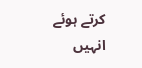کرتے ہوئے انہیں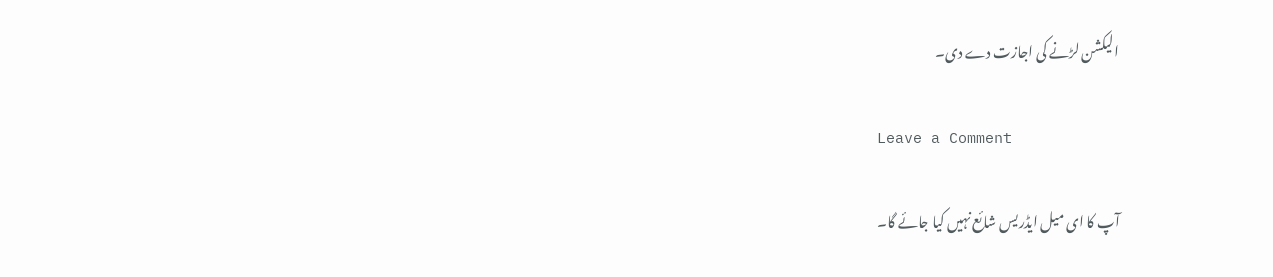الیکشن لڑنے کی اجازت دے دی۔

Leave a Comment

آپ کا ای میل ایڈریس شائع نہیں کیا جائے گا۔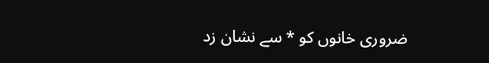ضروری خانوں کو * سے نشان زد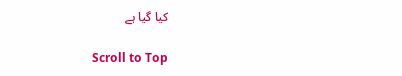کیا گیا ہے

Scroll to Top